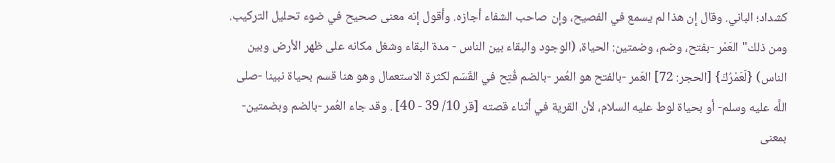كشداد؛ الباني. وقال إن هذا لم يسمع في الفصيح، وإن صاحب الشفاء أجازه. وأقول إنه معنى صحيح في ضوء تحليل التركيب.
ومن ذلك"العَمْر -بفتح، وضم، وضمتين: الحياة، (الوجود والبقاء بين الناس - مدة البقاء وشغل مكانه على ظهر الأرض وبين الناس) {لَعَمْرُكَ} [الحجر: 72] العَمر -بالفتح هو العُمر -بالضم فُتِح في القَسَم لكثرة الاستعمال وهو هنا قسم بحياة نبينا -صلى اللَّه عليه وسلم- أو بحياة لوط عليه السلام، لأن القرية في أثناء قصته [قر 10/ 39 - 40] . وقد جاء العُمر -بالضم وبضمتين- بمعنى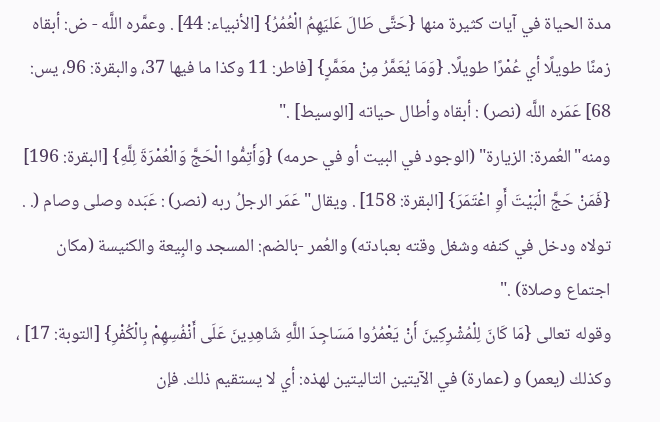مدة الحياة في آيات كثيرة منها {حَتَّى طَالَ عَليَهِمُ الْعُمُرُ} [الأنبياء: 44] . وعمَّره اللَّه - ض: أبقاه زمنًا طويلًا أي عُمْرًا طويلًا. {وَمَا يُعَمَّرُ مِنْ معَمَّرٍ} [فاطر: 11 وكذا ما فيها 37، والبقرة: 96، يس: 68] عَمَره اللَّه (نصر) : أبقاه وأطال حياته [الوسيط] ."
ومنه"العُمرة: الزيارة" (الوجود في البيت أو في حرمه) {وَأَتِمُّوا الْحَجَّ وَالْعُمْرَةَ لِلَّهِ} [البقرة: 196] {فَمَنْ حَجَّ الْبَيْتَ أَوِ اعْتَمَرَ} [البقرة: 158] . ويقال"عَمَر الرجلُ ربه (نصر) : عَبَده وصلى وصام (. . تولاه ودخل في كنفه وشغل وقته بعبادته) والعُمر -بالضم: المسجد والبِيعة والكنيسة (مكان اجتماع وصلاة) ."
وقوله تعالى {مَا كَانَ لِلْمُشْرِكِينَ أَنْ يَعْمُرُوا مَسَاجِدَ اللَّهِ شَاهِدِينَ عَلَى أَنْفُسِهِمْ بِالْكُفْرِ} [التوبة: 17] ، وكذلك (يعمر) و (عمارة) في الآيتين التاليتين لهذه: أي لا يستقيم ذلك. فإن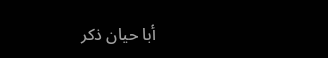أبا حيان ذكر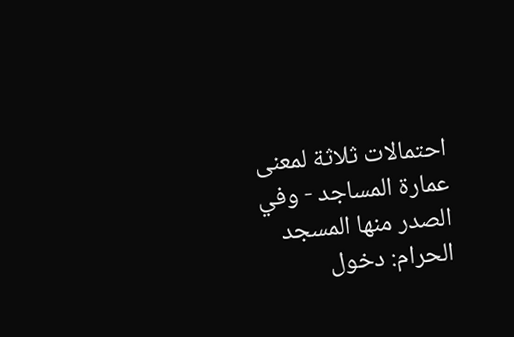احتمالات ثلاثة لمعنى عمارة المساجد - وفي الصدر منها المسجد الحرام: دخول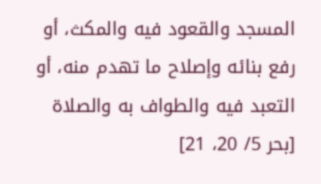المسجد والقعود فيه والمكث، أو رفع بنائه وإصلاح ما تهدم منه، أو التعبد فيه والطواف به والصلاة [بحر 5/ 20، 21]